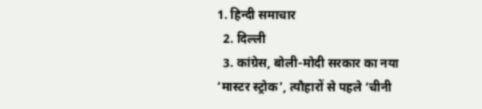1. हिन्दी समाचार
  2. दिल्ली
  3. कांग्रेस, बोली-मोदी सरकार का नया ‘मास्टर स्ट्रोक’, त्यौहारों से पहले ‘चीनी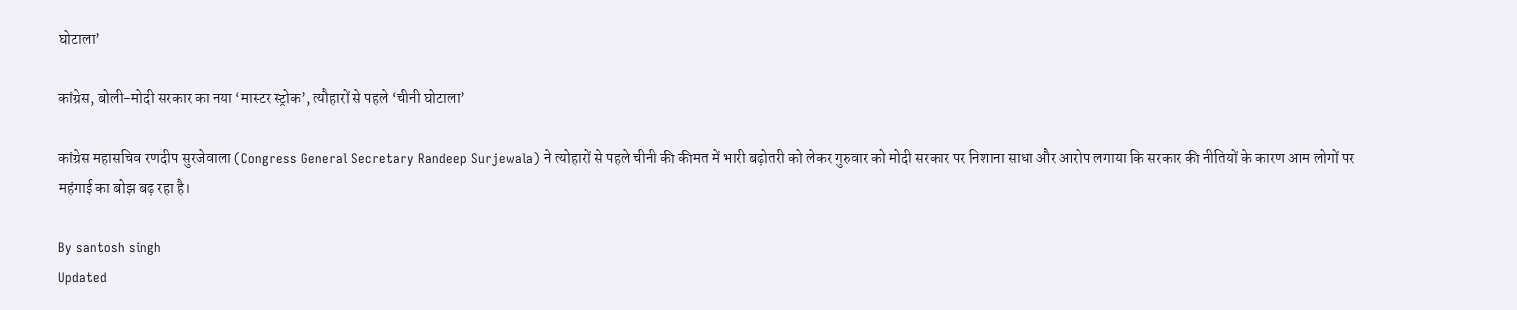घोटाला’

कांग्रेस, बोली-मोदी सरकार का नया ‘मास्टर स्ट्रोक’, त्यौहारों से पहले ‘चीनी घोटाला’

कांग्रेस महासचिव रणदीप सुरजेवाला (Congress General Secretary Randeep Surjewala) ने त्योहारों से पहले चीनी की कीमत में भारी बढ़ोतरी को लेकर गुरुवार को मोदी सरकार पर निशाना साधा और आरोप लगाया कि सरकार की नीतियों के कारण आम लोगों पर महंगाई का बोझ बढ़ रहा है।

By santosh singh
Updated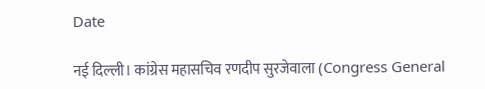Date

नई दिल्ली। कांग्रेस महासचिव रणदीप सुरजेवाला (Congress General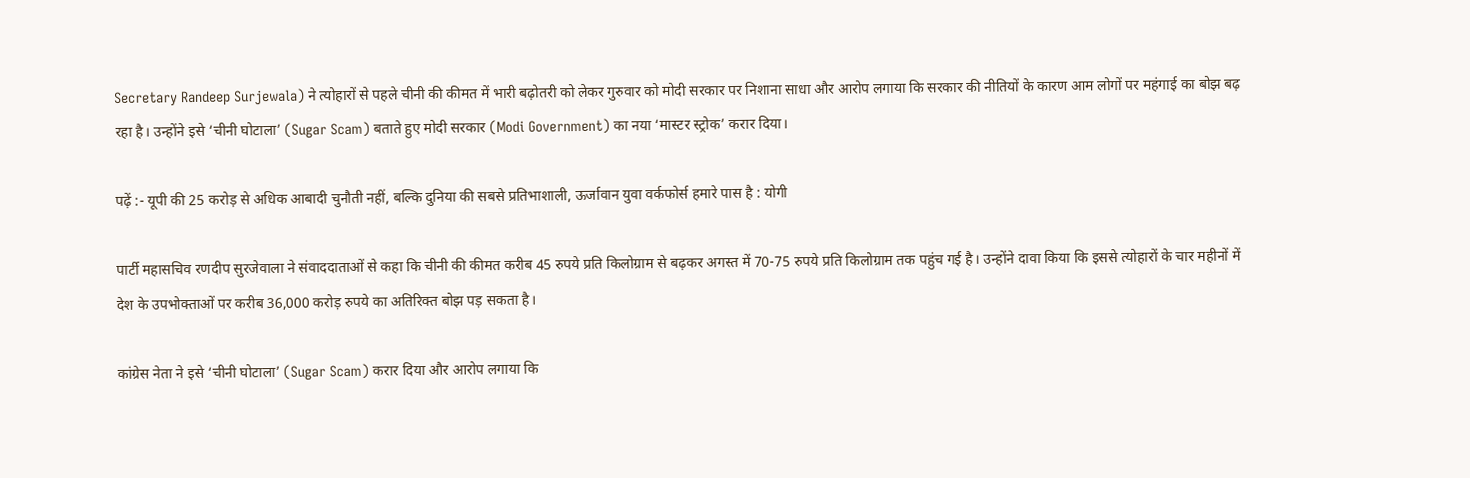Secretary Randeep Surjewala) ने त्योहारों से पहले चीनी की कीमत में भारी बढ़ोतरी को लेकर गुरुवार को मोदी सरकार पर निशाना साधा और आरोप लगाया कि सरकार की नीतियों के कारण आम लोगों पर महंगाई का बोझ बढ़ रहा है। उन्होंने इसे ‘चीनी घोटाला’ (Sugar Scam) बताते हुए मोदी सरकार (Modi Government) का नया ‘मास्टर स्ट्रोक’ करार दिया।

पढ़ें :- यूपी की 25 करोड़ से अधिक आबादी चुनौती नहीं, बल्कि दुनिया की सबसे प्रतिभाशाली, ऊर्जावान युवा वर्कफोर्स हमारे पास है : योगी

पार्टी महासचिव रणदीप सुरजेवाला ने संवाददाताओं से कहा कि चीनी की कीमत करीब 45 रुपये प्रति किलोग्राम से बढ़कर अगस्त में 70-75 रुपये प्रति किलोग्राम तक पहुंच गई है। उन्होंने दावा किया कि इससे त्योहारों के चार महीनों में देश के उपभोक्ताओं पर करीब 36,000 करोड़ रुपये का अतिरिक्त बोझ पड़ सकता है।

कांग्रेस नेता ने इसे ‘चीनी घोटाला’ (Sugar Scam) करार दिया और आरोप लगाया कि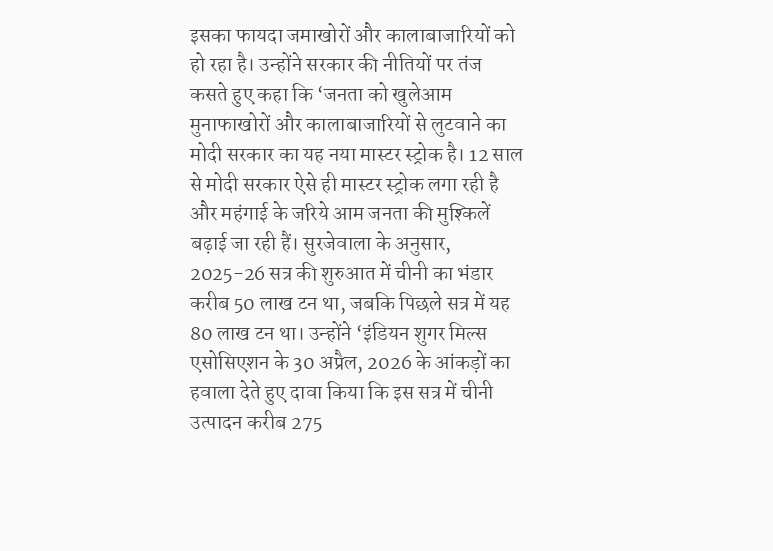इसका फायदा जमाखोरों और कालाबाजारियों को हो रहा है। उन्होंने सरकार की नीतियों पर तंज कसते हुए कहा कि ‘जनता को खुलेआम मुनाफाखोरों और कालाबाजारियों से लुटवाने का मोदी सरकार का यह नया मास्टर स्ट्रोक है। 12 साल से मोदी सरकार ऐसे ही मास्टर स्ट्रोक लगा रही है और महंगाई के जरिये आम जनता की मुश्किलें बढ़ाई जा रही हैं। सुरजेवाला के अनुसार, 2025-26 सत्र की शुरुआत में चीनी का भंडार करीब 50 लाख टन था, जबकि पिछले सत्र में यह 80 लाख टन था। उन्होंने ‘इंडियन शुगर मिल्स एसोसिएशन के 30 अप्रैल, 2026 के आंकड़ों का हवाला देते हुए दावा किया कि इस सत्र में चीनी उत्पादन करीब 275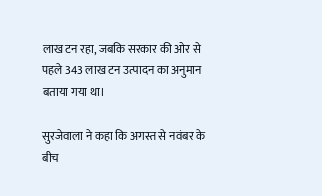लाख टन रहा, जबकि सरकार की ओर से पहले 343 लाख टन उत्पादन का अनुमान बताया गया था।

सुरजेवाला ने कहा कि अगस्त से नवंबर के बीच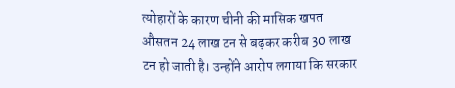त्योहारों के कारण चीनी की मासिक खपत औसतन 24 लाख टन से बढ़कर करीब 30 लाख टन हो जाती है। उन्होंने आरोप लगाया कि सरकार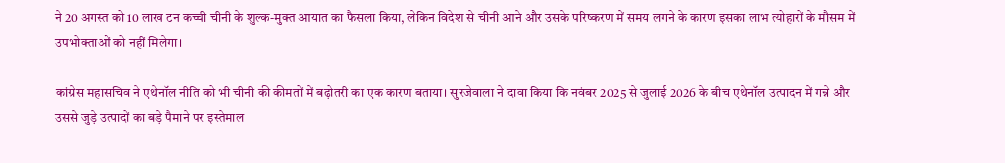ने 20 अगस्त को 10 लाख टन कच्ची चीनी के शुल्क-मुक्त आयात का फैसला किया, लेकिन विदेश से चीनी आने और उसके परिष्करण में समय लगने के कारण इसका लाभ त्योहारों के मौसम में उपभोक्ताओं को नहीं मिलेगा।

कांग्रेस महासचिव ने एथेनॉल नीति को भी चीनी की कीमतों में बढ़ोतरी का एक कारण बताया। सुरजेवाला ने दावा किया कि नवंबर 2025 से जुलाई 2026 के बीच एथेनॉल उत्पादन में गन्ने और उससे जुड़े उत्पादों का बड़े पैमाने पर इस्तेमाल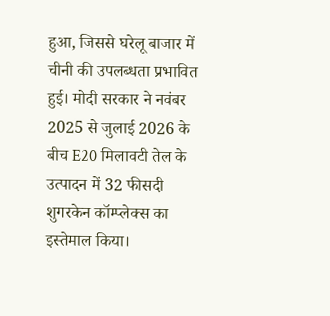हुआ, जिससे घरेलू बाजार में चीनी की उपलब्धता प्रभावित हुई। मोदी सरकार ने नवंबर 2025 से जुलाई 2026 के बीच E20 मिलावटी तेल के उत्पादन में 32 फीसदी शुगरकेन कॉम्प्लेक्स का इस्तेमाल किया।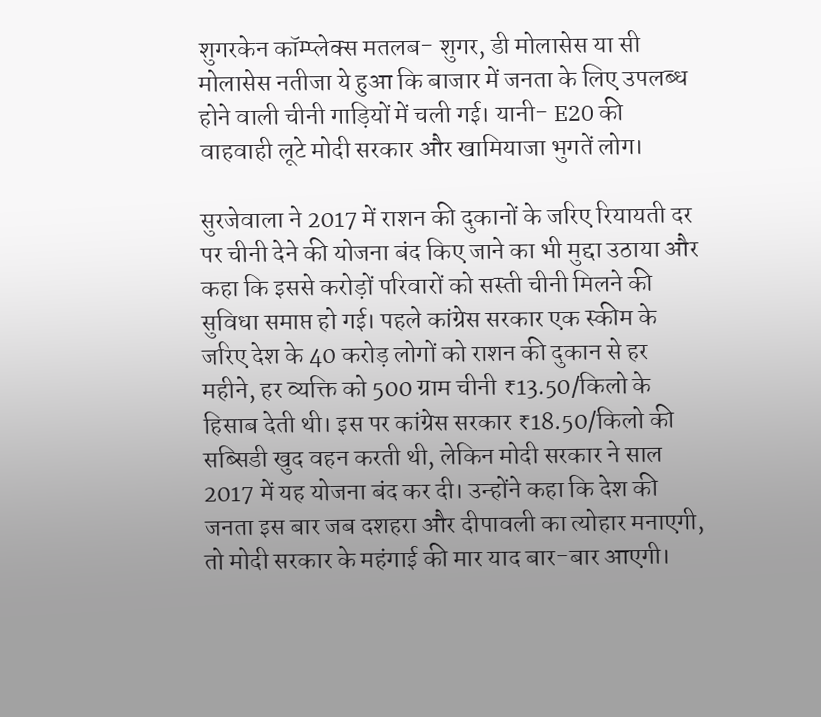शुगरकेन कॉम्प्लेक्स मतलब- शुगर, डी मोलासेस या सी मोलासेस नतीजा ये हुआ कि बाजार में जनता के लिए उपलब्ध होने वाली चीनी गाड़ियों में चली गई। यानी- E20 की वाहवाही लूटे मोदी सरकार और खामियाजा भुगतें लोग।

सुरजेवाला ने 2017 में राशन की दुकानों के जरिए रियायती दर पर चीनी देने की योजना बंद किए जाने का भी मुद्दा उठाया और कहा कि इससे करोड़ों परिवारों को सस्ती चीनी मिलने की सुविधा समाप्त हो गई। पहले कांग्रेस सरकार एक स्कीम के जरिए देश के 40 करोड़ लोगों को राशन की दुकान से हर महीने, हर व्यक्ति को 500 ग्राम चीनी ₹13.50/किलो के हिसाब देती थी। इस पर कांग्रेस सरकार ₹18.50/किलो की सब्सिडी खुद वहन करती थी, लेकिन मोदी सरकार ने साल 2017 में यह योजना बंद कर दी। उन्होंने कहा कि देश की जनता इस बार जब दशहरा और दीपावली का त्योहार मनाएगी, तो मोदी सरकार के महंगाई की मार याद बार-बार आएगी।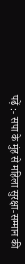पढ़ें :- सपा के मुंह से महिला सुरक्षा-सम्मान की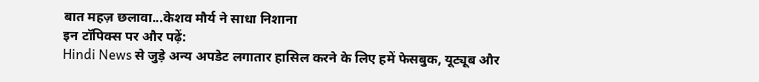बात महज़ छलावा...केशव मौर्य ने साधा निशाना
इन टॉपिक्स पर और पढ़ें:
Hindi News से जुड़े अन्य अपडेट लगातार हासिल करने के लिए हमें फेसबुक, यूट्यूब और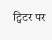ट्विटर पर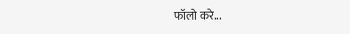फॉलो करे...